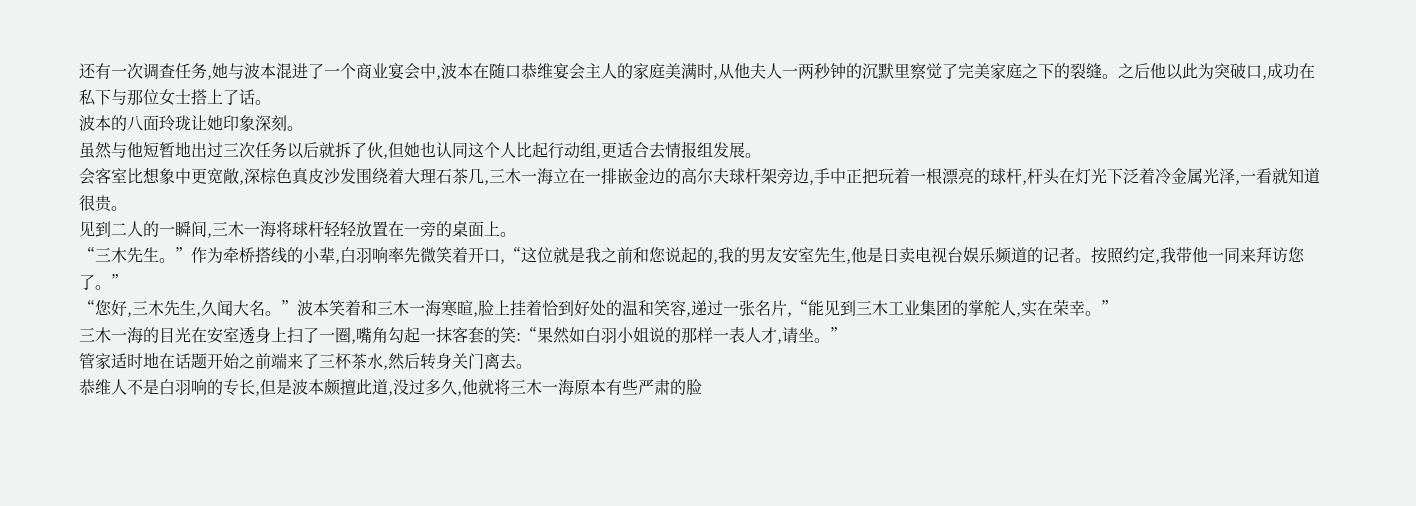还有一次调查任务,她与波本混进了一个商业宴会中,波本在随口恭维宴会主人的家庭美满时,从他夫人一两秒钟的沉默里察觉了完美家庭之下的裂缝。之后他以此为突破口,成功在私下与那位女士搭上了话。
波本的八面玲珑让她印象深刻。
虽然与他短暂地出过三次任务以后就拆了伙,但她也认同这个人比起行动组,更适合去情报组发展。
会客室比想象中更宽敞,深棕色真皮沙发围绕着大理石茶几,三木一海立在一排嵌金边的高尔夫球杆架旁边,手中正把玩着一根漂亮的球杆,杆头在灯光下泛着冷金属光泽,一看就知道很贵。
见到二人的一瞬间,三木一海将球杆轻轻放置在一旁的桌面上。
“三木先生。”作为牵桥搭线的小辈,白羽响率先微笑着开口,“这位就是我之前和您说起的,我的男友安室先生,他是日卖电视台娱乐频道的记者。按照约定,我带他一同来拜访您了。”
“您好,三木先生,久闻大名。”波本笑着和三木一海寒暄,脸上挂着恰到好处的温和笑容,递过一张名片,“能见到三木工业集团的掌舵人,实在荣幸。”
三木一海的目光在安室透身上扫了一圈,嘴角勾起一抹客套的笑:“果然如白羽小姐说的那样一表人才,请坐。”
管家适时地在话题开始之前端来了三杯茶水,然后转身关门离去。
恭维人不是白羽响的专长,但是波本颇擅此道,没过多久,他就将三木一海原本有些严肃的脸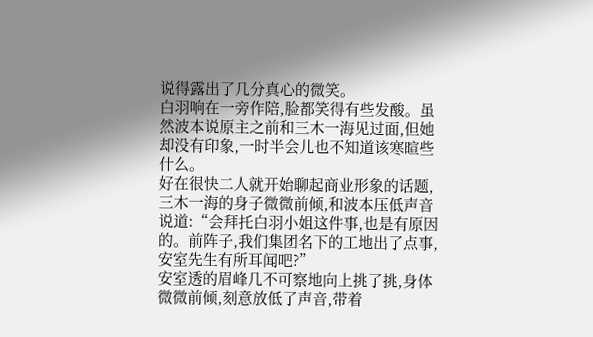说得露出了几分真心的微笑。
白羽响在一旁作陪,脸都笑得有些发酸。虽然波本说原主之前和三木一海见过面,但她却没有印象,一时半会儿也不知道该寒暄些什么。
好在很快二人就开始聊起商业形象的话题,三木一海的身子微微前倾,和波本压低声音说道:“会拜托白羽小姐这件事,也是有原因的。前阵子,我们集团名下的工地出了点事,安室先生有所耳闻吧?”
安室透的眉峰几不可察地向上挑了挑,身体微微前倾,刻意放低了声音,带着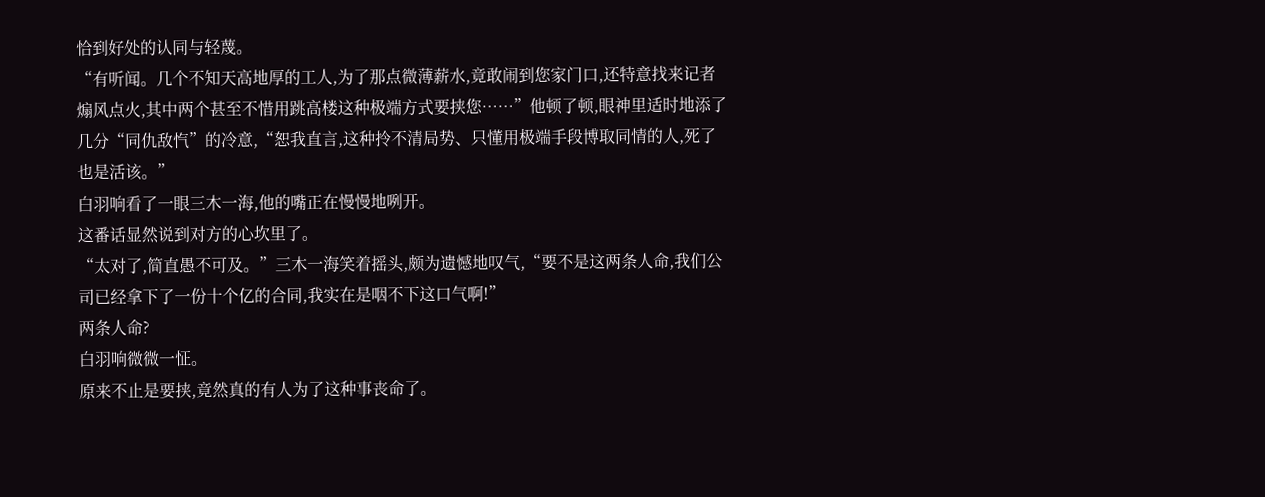恰到好处的认同与轻蔑。
“有听闻。几个不知天高地厚的工人,为了那点微薄薪水,竟敢闹到您家门口,还特意找来记者煽风点火,其中两个甚至不惜用跳高楼这种极端方式要挟您……”他顿了顿,眼神里适时地添了几分“同仇敌忾”的冷意,“恕我直言,这种拎不清局势、只懂用极端手段博取同情的人,死了也是活该。”
白羽响看了一眼三木一海,他的嘴正在慢慢地咧开。
这番话显然说到对方的心坎里了。
“太对了,简直愚不可及。”三木一海笑着摇头,颇为遗憾地叹气,“要不是这两条人命,我们公司已经拿下了一份十个亿的合同,我实在是咽不下这口气啊!”
两条人命?
白羽响微微一怔。
原来不止是要挟,竟然真的有人为了这种事丧命了。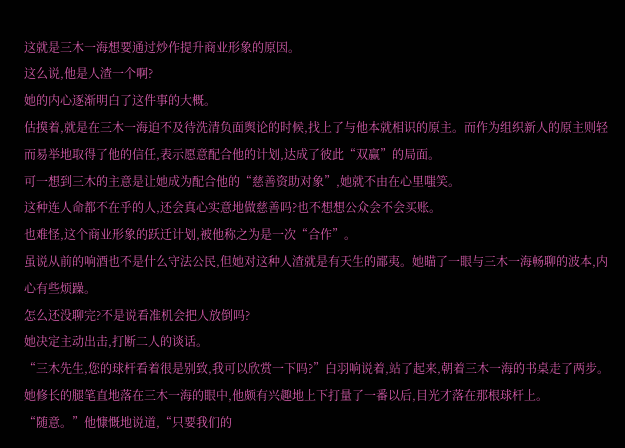这就是三木一海想要通过炒作提升商业形象的原因。
这么说,他是人渣一个啊?
她的内心逐渐明白了这件事的大概。
估摸着,就是在三木一海迫不及待洗清负面舆论的时候,找上了与他本就相识的原主。而作为组织新人的原主则轻而易举地取得了他的信任,表示愿意配合他的计划,达成了彼此“双赢”的局面。
可一想到三木的主意是让她成为配合他的“慈善资助对象”,她就不由在心里嗤笑。
这种连人命都不在乎的人,还会真心实意地做慈善吗?也不想想公众会不会买账。
也难怪,这个商业形象的跃迁计划,被他称之为是一次“合作”。
虽说从前的响酒也不是什么守法公民,但她对这种人渣就是有天生的鄙夷。她瞄了一眼与三木一海畅聊的波本,内心有些烦躁。
怎么还没聊完?不是说看准机会把人放倒吗?
她决定主动出击,打断二人的谈话。
“三木先生,您的球杆看着很是别致,我可以欣赏一下吗?”白羽响说着,站了起来,朝着三木一海的书桌走了两步。
她修长的腿笔直地落在三木一海的眼中,他颇有兴趣地上下打量了一番以后,目光才落在那根球杆上。
“随意。”他慷慨地说道,“只要我们的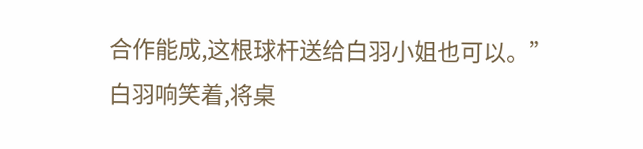合作能成,这根球杆送给白羽小姐也可以。”
白羽响笑着,将桌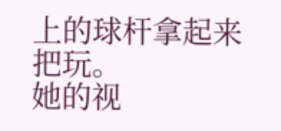上的球杆拿起来把玩。
她的视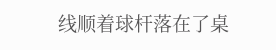线顺着球杆落在了桌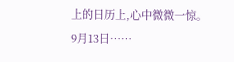上的日历上,心中微微一惊。
9月13日……